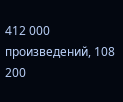412 000 произведений, 108 200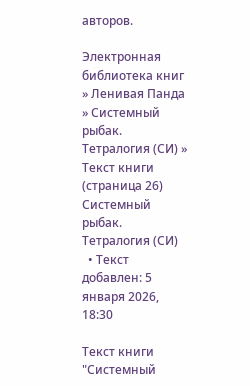авторов.

Электронная библиотека книг » Ленивая Панда » Системный рыбак. Тетралогия (СИ) » Текст книги (страница 26)
Системный рыбак. Тетралогия (СИ)
  • Текст добавлен: 5 января 2026, 18:30

Текст книги "Системный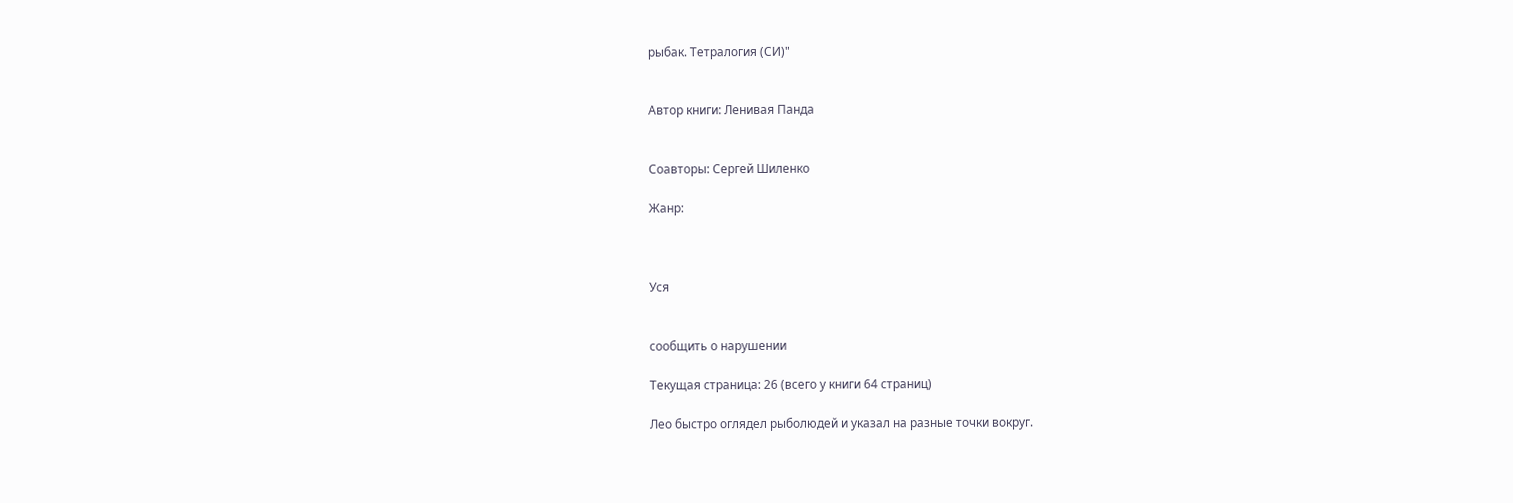рыбак. Тетралогия (СИ)"


Автор книги: Ленивая Панда


Соавторы: Сергей Шиленко

Жанр:



Уся


сообщить о нарушении

Текущая страница: 26 (всего у книги 64 страниц)

Лео быстро оглядел рыболюдей и указал на разные точки вокруг.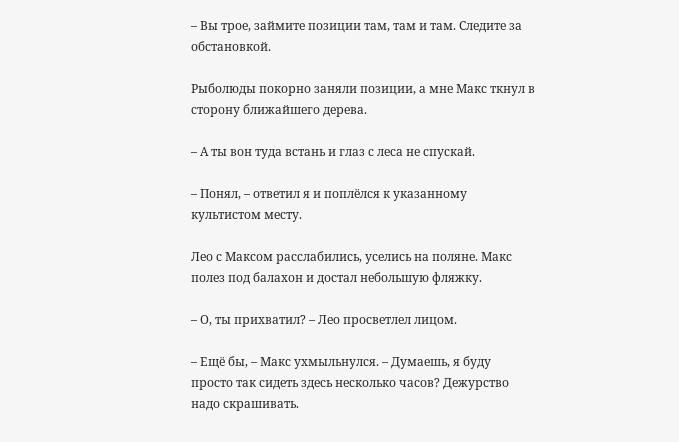– Вы трое, займите позиции там, там и там. Следите за обстановкой.

Рыболюды покорно заняли позиции, а мне Макс ткнул в сторону ближайшего дерева.

– А ты вон туда встань и глаз с леса не спускай.

– Понял, – ответил я и поплёлся к указанному культистом месту.

Лео с Максом расслабились, уселись на поляне. Макс полез под балахон и достал небольшую фляжку.

– О, ты прихватил? – Лео просветлел лицом.

– Ещё бы, – Макс ухмыльнулся. – Думаешь, я буду просто так сидеть здесь несколько часов? Дежурство надо скрашивать.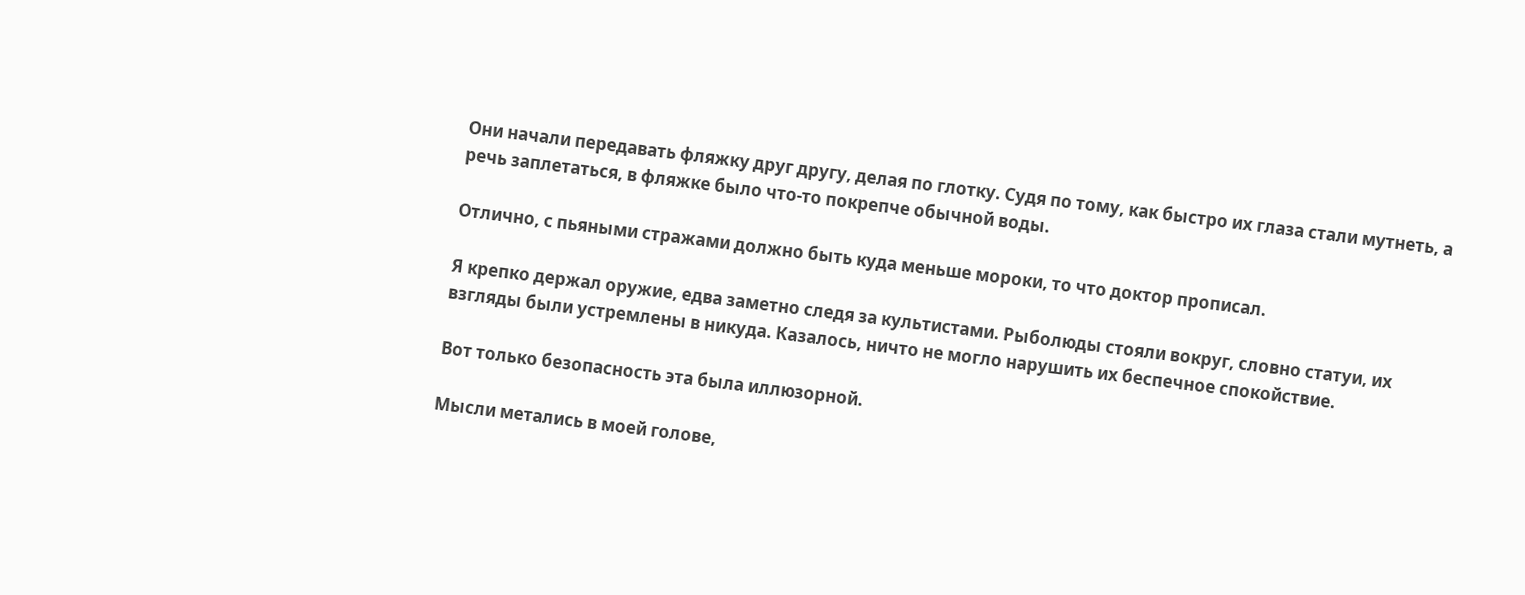Они начали передавать фляжку друг другу, делая по глотку. Судя по тому, как быстро их глаза стали мутнеть, а речь заплетаться, в фляжке было что‑то покрепче обычной воды.

Отлично, с пьяными стражами должно быть куда меньше мороки, то что доктор прописал.

Я крепко держал оружие, едва заметно следя за культистами. Рыболюды стояли вокруг, словно статуи, их взгляды были устремлены в никуда. Казалось, ничто не могло нарушить их беспечное спокойствие.

Вот только безопасность эта была иллюзорной.

Мысли метались в моей голове,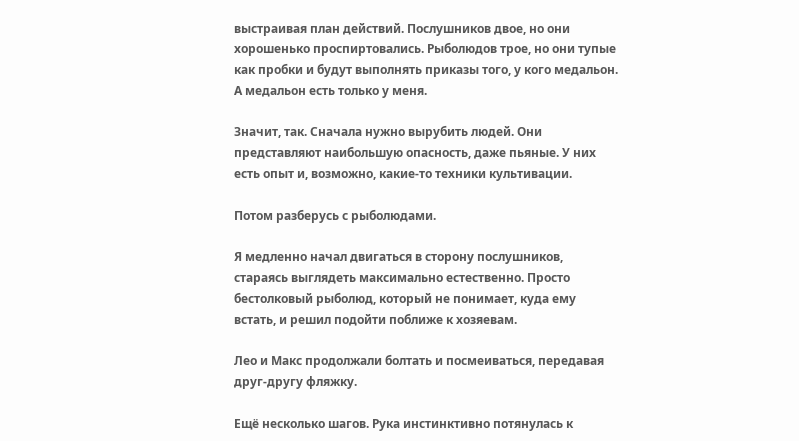выстраивая план действий. Послушников двое, но они хорошенько проспиртовались. Рыболюдов трое, но они тупые как пробки и будут выполнять приказы того, у кого медальон. А медальон есть только у меня.

Значит, так. Сначала нужно вырубить людей. Они представляют наибольшую опасность, даже пьяные. У них есть опыт и, возможно, какие‑то техники культивации.

Потом разберусь с рыболюдами.

Я медленно начал двигаться в сторону послушников, стараясь выглядеть максимально естественно. Просто бестолковый рыболюд, который не понимает, куда ему встать, и решил подойти поближе к хозяевам.

Лео и Макс продолжали болтать и посмеиваться, передавая друг‑другу фляжку.

Ещё несколько шагов. Рука инстинктивно потянулась к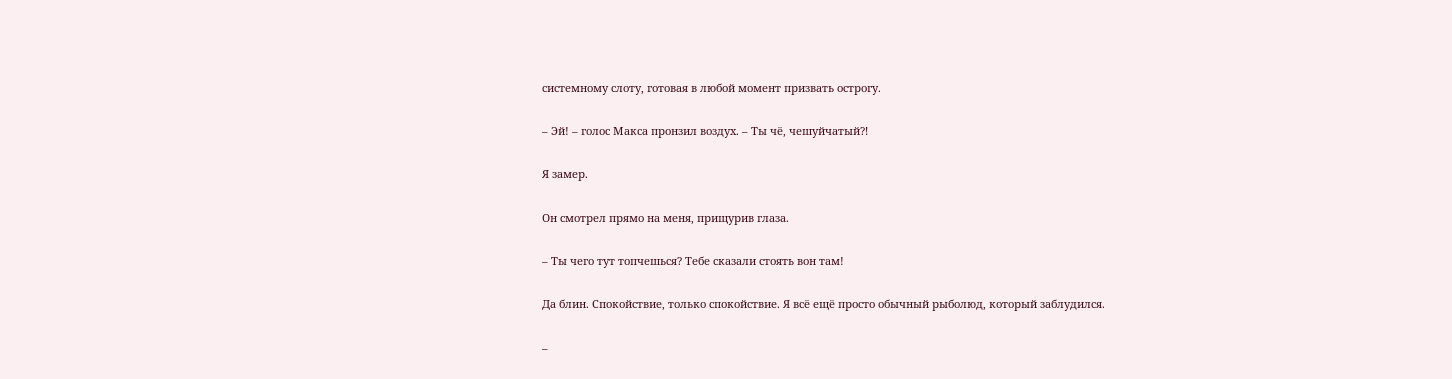системному слоту, готовая в любой момент призвать острогу.

– Эй! – голос Макса пронзил воздух. – Ты чё, чешуйчатый⁈

Я замер.

Он смотрел прямо на меня, прищурив глаза.

– Ты чего тут топчешься? Тебе сказали стоять вон там!

Да блин. Спокойствие, только спокойствие. Я всё ещё просто обычный рыболюд, который заблудился.

–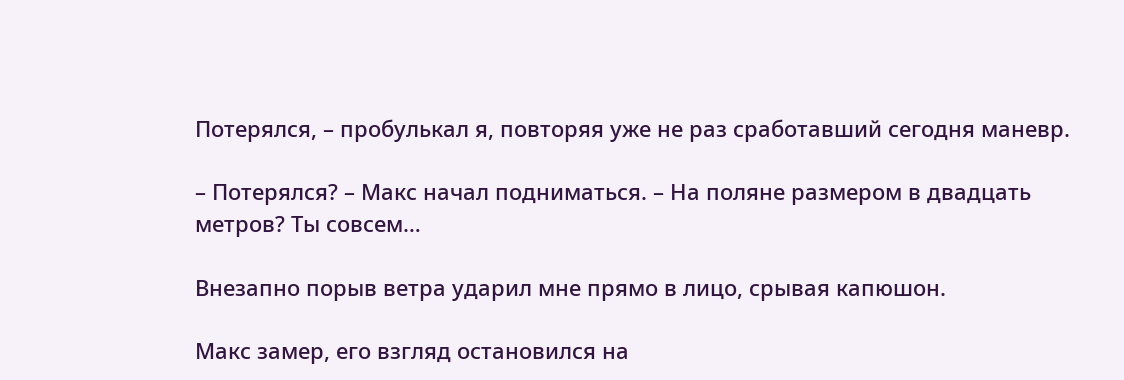Потерялся, – пробулькал я, повторяя уже не раз сработавший сегодня маневр.

– Потерялся? – Макс начал подниматься. – На поляне размером в двадцать метров? Ты совсем…

Внезапно порыв ветра ударил мне прямо в лицо, срывая капюшон.

Макс замер, его взгляд остановился на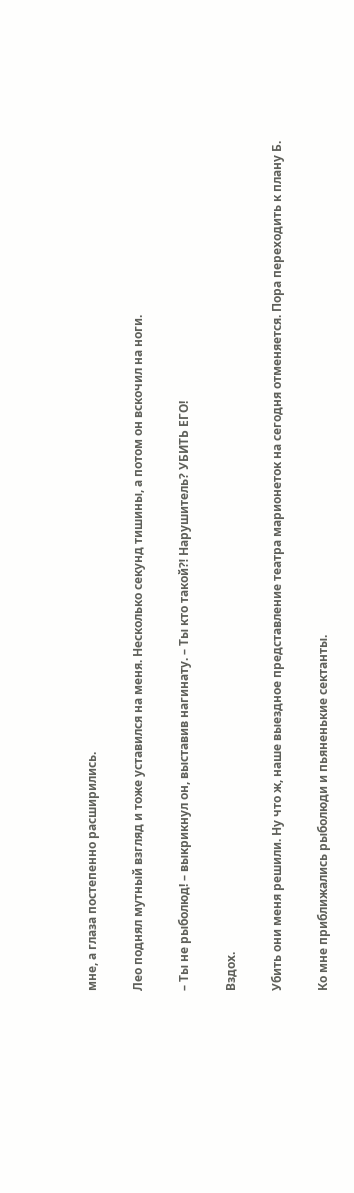мне, а глаза постепенно расширились.

Лео поднял мутный взгляд и тоже уставился на меня. Несколько секунд тишины, а потом он вскочил на ноги.

– Ты не рыболюд! – выкрикнул он, выставив нагинату. – Ты кто такой⁈ Нарушитель? УБИТЬ ЕГО!

Вздох.

Убить они меня решили. Ну что ж, наше выездное представление театра марионеток на сегодня отменяется. Пора переходить к плану Б.

Ко мне приближались рыболюди и пьяненькие сектанты.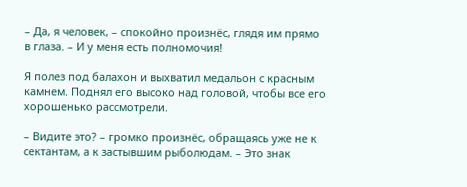– Да, я человек, – спокойно произнёс, глядя им прямо в глаза. – И у меня есть полномочия!

Я полез под балахон и выхватил медальон с красным камнем. Поднял его высоко над головой, чтобы все его хорошенько рассмотрели.

– Видите это? – громко произнёс, обращаясь уже не к сектантам, а к застывшим рыболюдам. – Это знак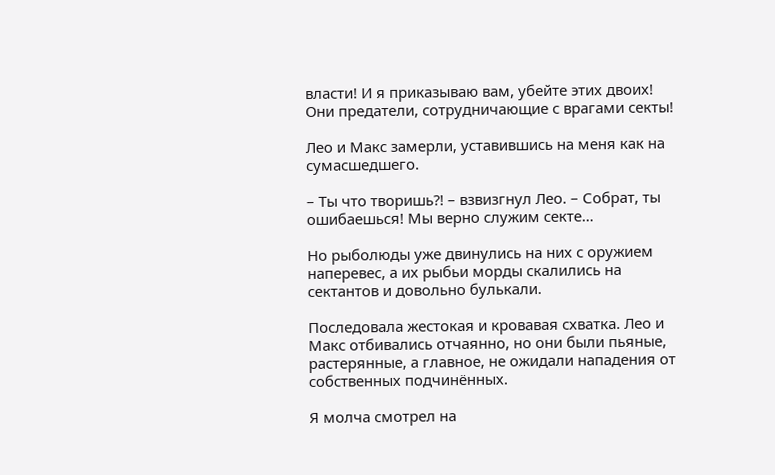власти! И я приказываю вам, убейте этих двоих! Они предатели, сотрудничающие с врагами секты!

Лео и Макс замерли, уставившись на меня как на сумасшедшего.

– Ты что творишь⁈ – взвизгнул Лео. – Собрат, ты ошибаешься! Мы верно служим секте…

Но рыболюды уже двинулись на них с оружием наперевес, а их рыбьи морды скалились на сектантов и довольно булькали.

Последовала жестокая и кровавая схватка. Лео и Макс отбивались отчаянно, но они были пьяные, растерянные, а главное, не ожидали нападения от собственных подчинённых.

Я молча смотрел на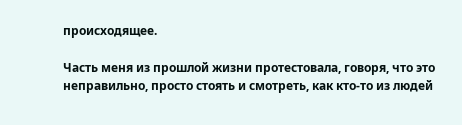происходящее.

Часть меня из прошлой жизни протестовала, говоря, что это неправильно, просто стоять и смотреть, как кто‑то из людей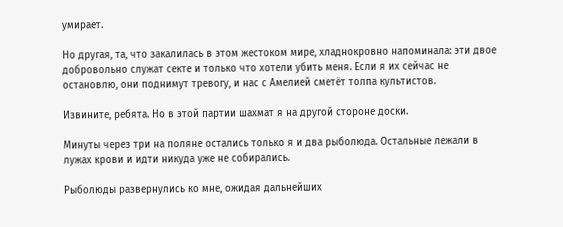умирает.

Но другая, та, что закалилась в этом жестоком мире, хладнокровно напоминала: эти двое добровольно служат секте и только что хотели убить меня. Если я их сейчас не остановлю, они поднимут тревогу, и нас с Амелией сметёт толпа культистов.

Извините, ребята. Но в этой партии шахмат я на другой стороне доски.

Минуты через три на поляне остались только я и два рыболюда. Остальные лежали в лужах крови и идти никуда уже не собирались.

Рыболюды развернулись ко мне, ожидая дальнейших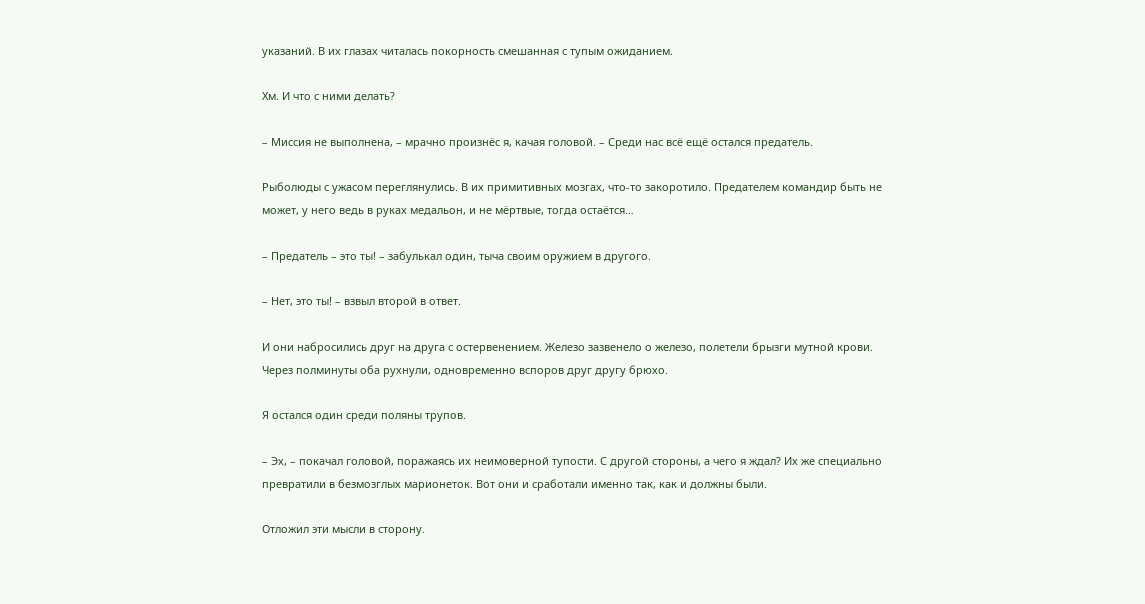указаний. В их глазах читалась покорность смешанная с тупым ожиданием.

Хм. И что с ними делать?

– Миссия не выполнена, – мрачно произнёс я, качая головой. – Среди нас всё ещё остался предатель.

Рыболюды с ужасом переглянулись. В их примитивных мозгах, что‑то закоротило. Предателем командир быть не может, у него ведь в руках медальон, и не мёртвые, тогда остаётся…

– Предатель – это ты! – забулькал один, тыча своим оружием в другого.

– Нет, это ты! – взвыл второй в ответ.

И они набросились друг на друга с остервенением. Железо зазвенело о железо, полетели брызги мутной крови. Через полминуты оба рухнули, одновременно вспоров друг другу брюхо.

Я остался один среди поляны трупов.

– Эх, – покачал головой, поражаясь их неимоверной тупости. С другой стороны, а чего я ждал? Их же специально превратили в безмозглых марионеток. Вот они и сработали именно так, как и должны были.

Отложил эти мысли в сторону.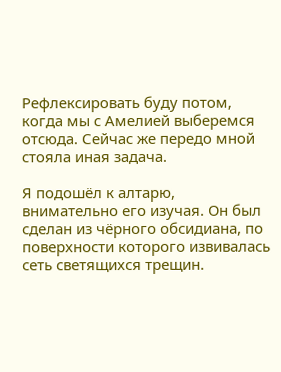Рефлексировать буду потом, когда мы с Амелией выберемся отсюда. Сейчас же передо мной стояла иная задача.

Я подошёл к алтарю, внимательно его изучая. Он был сделан из чёрного обсидиана, по поверхности которого извивалась сеть светящихся трещин.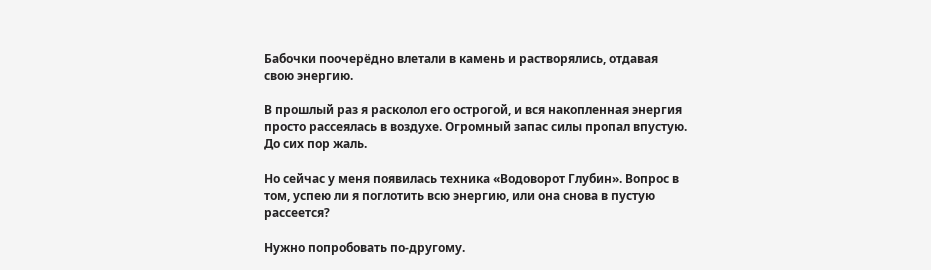Бабочки поочерёдно влетали в камень и растворялись, отдавая свою энергию.

В прошлый раз я расколол его острогой, и вся накопленная энергия просто рассеялась в воздухе. Огромный запас силы пропал впустую. До сих пор жаль.

Но сейчас у меня появилась техника «Водоворот Глубин». Вопрос в том, успею ли я поглотить всю энергию, или она снова в пустую рассеется?

Нужно попробовать по‑другому.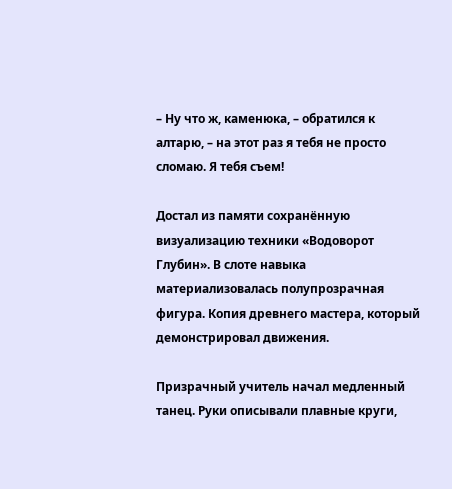– Ну что ж, каменюка, – обратился к алтарю, – на этот раз я тебя не просто сломаю. Я тебя съем!

Достал из памяти сохранённую визуализацию техники «Водоворот Глубин». В слоте навыка материализовалась полупрозрачная фигура. Копия древнего мастера, который демонстрировал движения.

Призрачный учитель начал медленный танец. Руки описывали плавные круги,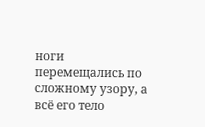ноги перемещались по сложному узору, а всё его тело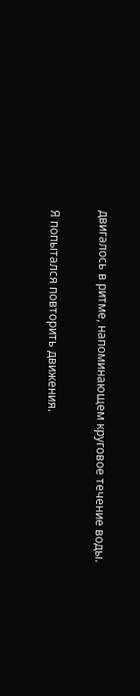двигалось в ритме, напоминающем круговое течение воды.

Я попытался повторить движения.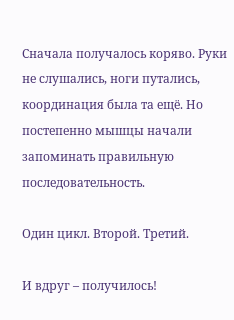Сначала получалось коряво. Руки не слушались, ноги путались, координация была та ещё. Но постепенно мышцы начали запоминать правильную последовательность.

Один цикл. Второй. Третий.

И вдруг – получилось!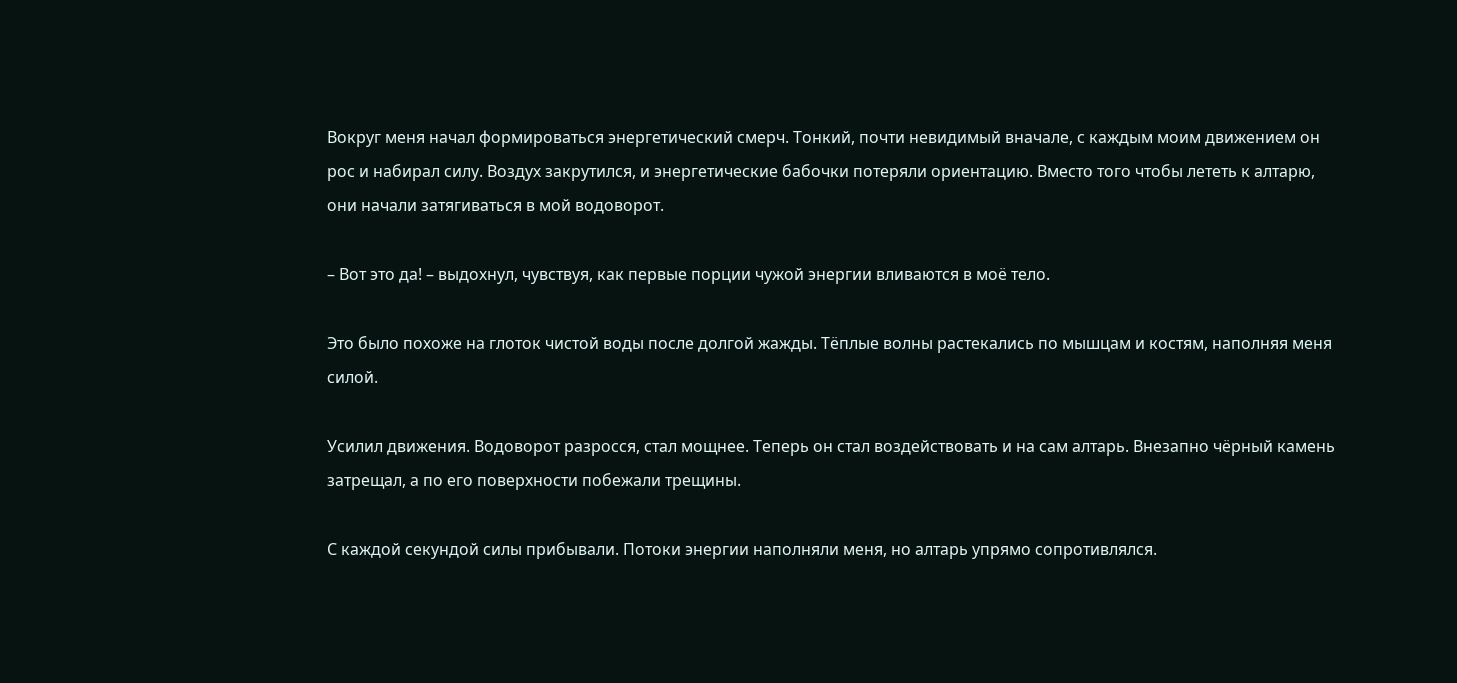Вокруг меня начал формироваться энергетический смерч. Тонкий, почти невидимый вначале, с каждым моим движением он рос и набирал силу. Воздух закрутился, и энергетические бабочки потеряли ориентацию. Вместо того чтобы лететь к алтарю, они начали затягиваться в мой водоворот.

– Вот это да! – выдохнул, чувствуя, как первые порции чужой энергии вливаются в моё тело.

Это было похоже на глоток чистой воды после долгой жажды. Тёплые волны растекались по мышцам и костям, наполняя меня силой.

Усилил движения. Водоворот разросся, стал мощнее. Теперь он стал воздействовать и на сам алтарь. Внезапно чёрный камень затрещал, а по его поверхности побежали трещины.

С каждой секундой силы прибывали. Потоки энергии наполняли меня, но алтарь упрямо сопротивлялся.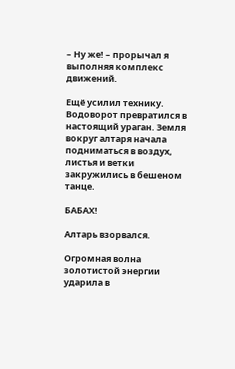– Ну же! – прорычал я выполняя комплекс движений.

Ещё усилил технику. Водоворот превратился в настоящий ураган. Земля вокруг алтаря начала подниматься в воздух, листья и ветки закружились в бешеном танце.

БАБАХ!

Алтарь взорвался.

Огромная волна золотистой энергии ударила в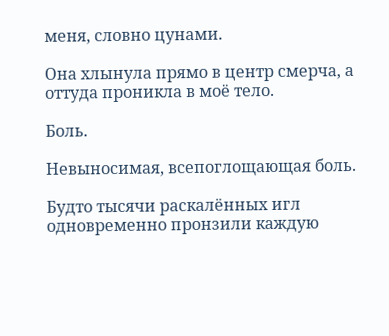меня, словно цунами.

Она хлынула прямо в центр смерча, а оттуда проникла в моё тело.

Боль.

Невыносимая, всепоглощающая боль.

Будто тысячи раскалённых игл одновременно пронзили каждую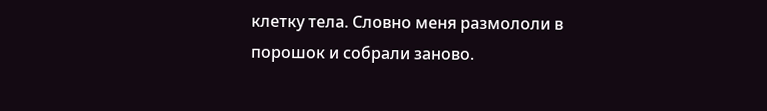клетку тела. Словно меня размололи в порошок и собрали заново.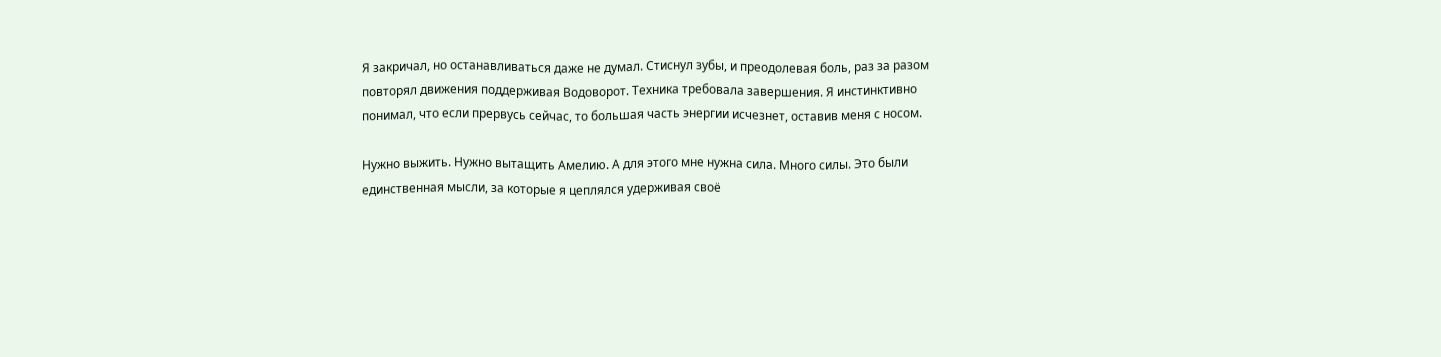Я закричал, но останавливаться даже не думал. Стиснул зубы, и преодолевая боль, раз за разом повторял движения поддерживая Водоворот. Техника требовала завершения. Я инстинктивно понимал, что если прервусь сейчас, то большая часть энергии исчезнет, оставив меня с носом.

Нужно выжить. Нужно вытащить Амелию. А для этого мне нужна сила. Много силы. Это были единственная мысли, за которые я цеплялся удерживая своё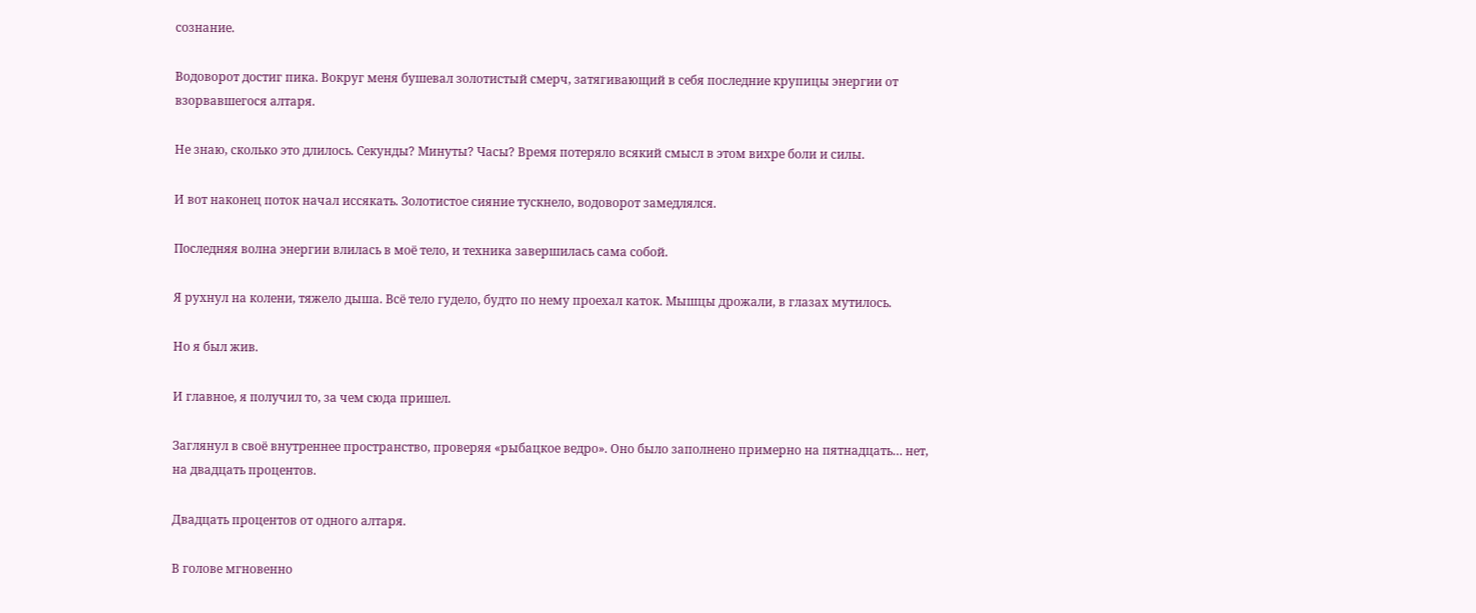сознание.

Водоворот достиг пика. Вокруг меня бушевал золотистый смерч, затягивающий в себя последние крупицы энергии от взорвавшегося алтаря.

Не знаю, сколько это длилось. Секунды? Минуты? Часы? Время потеряло всякий смысл в этом вихре боли и силы.

И вот наконец поток начал иссякать. Золотистое сияние тускнело, водоворот замедлялся.

Последняя волна энергии влилась в моё тело, и техника завершилась сама собой.

Я рухнул на колени, тяжело дыша. Всё тело гудело, будто по нему проехал каток. Мышцы дрожали, в глазах мутилось.

Но я был жив.

И главное, я получил то, за чем сюда пришел.

Заглянул в своё внутреннее пространство, проверяя «рыбацкое ведро». Оно было заполнено примерно на пятнадцать… нет, на двадцать процентов.

Двадцать процентов от одного алтаря.

В голове мгновенно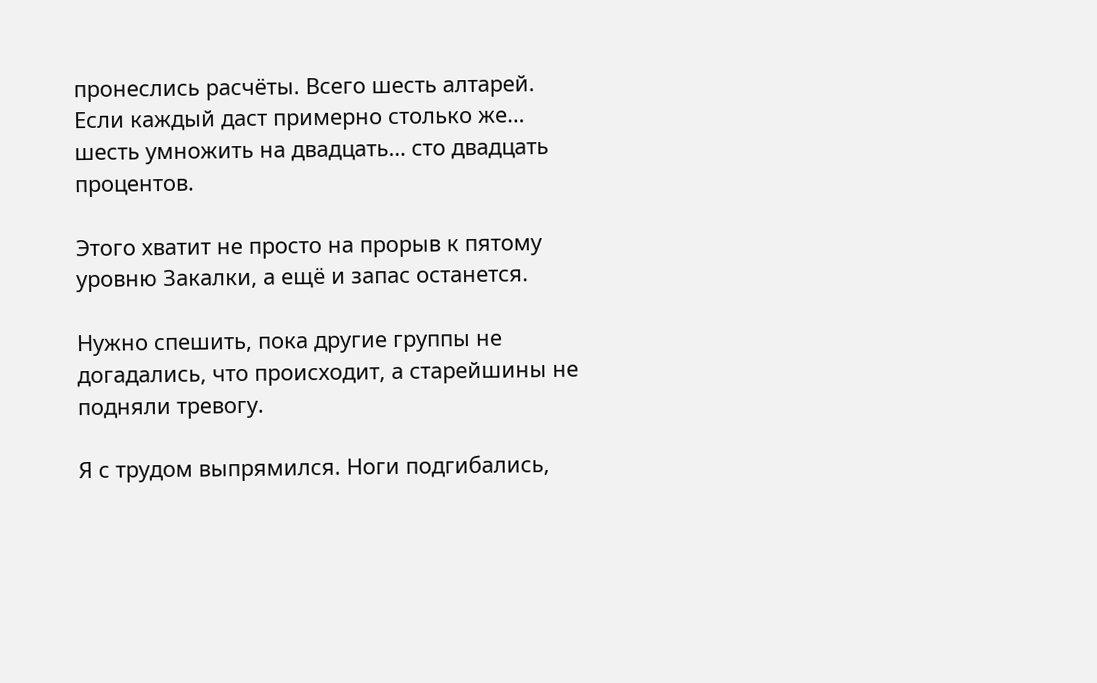пронеслись расчёты. Всего шесть алтарей. Если каждый даст примерно столько же… шесть умножить на двадцать… сто двадцать процентов.

Этого хватит не просто на прорыв к пятому уровню Закалки, а ещё и запас останется.

Нужно спешить, пока другие группы не догадались, что происходит, а старейшины не подняли тревогу.

Я с трудом выпрямился. Ноги подгибались,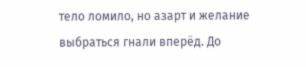тело ломило, но азарт и желание выбраться гнали вперёд. До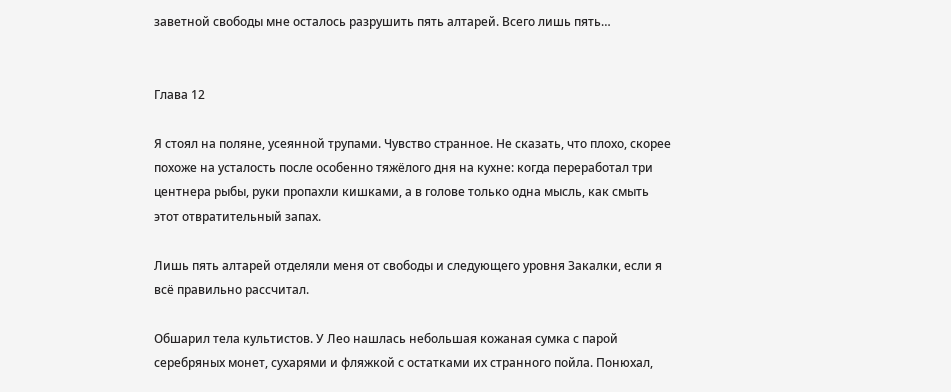заветной свободы мне осталось разрушить пять алтарей. Всего лишь пять…


Глава 12

Я стоял на поляне, усеянной трупами. Чувство странное. Не сказать, что плохо, скорее похоже на усталость после особенно тяжёлого дня на кухне: когда переработал три центнера рыбы, руки пропахли кишками, а в голове только одна мысль, как смыть этот отвратительный запах.

Лишь пять алтарей отделяли меня от свободы и следующего уровня Закалки, если я всё правильно рассчитал.

Обшарил тела культистов. У Лео нашлась небольшая кожаная сумка с парой серебряных монет, сухарями и фляжкой с остатками их странного пойла. Понюхал,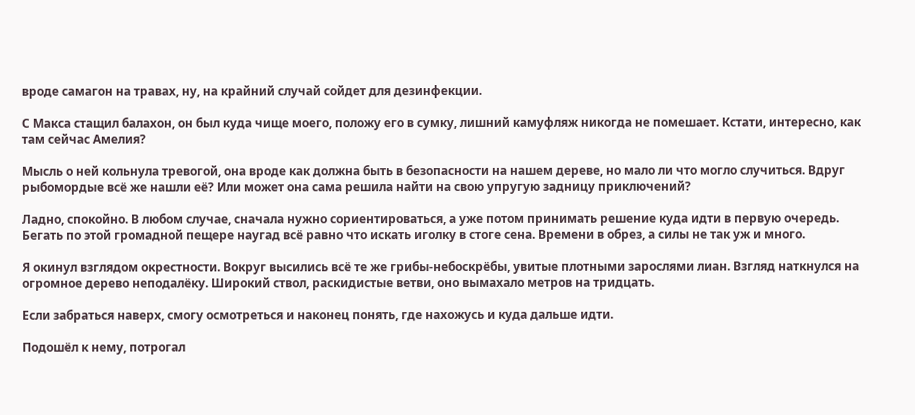вроде самагон на травах, ну, на крайний случай сойдет для дезинфекции.

С Макса стащил балахон, он был куда чище моего, положу его в сумку, лишний камуфляж никогда не помешает. Кстати, интересно, как там сейчас Амелия?

Мысль о ней кольнула тревогой, она вроде как должна быть в безопасности на нашем дереве, но мало ли что могло случиться. Вдруг рыбомордые всё же нашли её? Или может она сама решила найти на свою упругую задницу приключений?

Ладно, спокойно. В любом случае, сначала нужно сориентироваться, а уже потом принимать решение куда идти в первую очередь. Бегать по этой громадной пещере наугад всё равно что искать иголку в стоге сена. Времени в обрез, а силы не так уж и много.

Я окинул взглядом окрестности. Вокруг высились всё те же грибы‑небоскрёбы, увитые плотными зарослями лиан. Взгляд наткнулся на огромное дерево неподалёку. Широкий ствол, раскидистые ветви, оно вымахало метров на тридцать.

Если забраться наверх, смогу осмотреться и наконец понять, где нахожусь и куда дальше идти.

Подошёл к нему, потрогал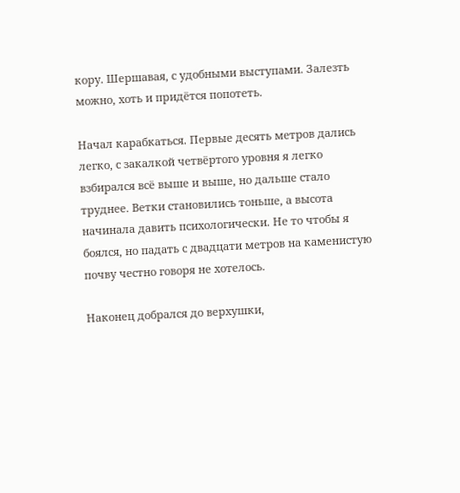кору. Шершавая, с удобными выступами. Залезть можно, хоть и придётся попотеть.

Начал карабкаться. Первые десять метров дались легко, с закалкой четвёртого уровня я легко взбирался всё выше и выше, но дальше стало труднее. Ветки становились тоньше, а высота начинала давить психологически. Не то чтобы я боялся, но падать с двадцати метров на каменистую почву честно говоря не хотелось.

Наконец добрался до верхушки,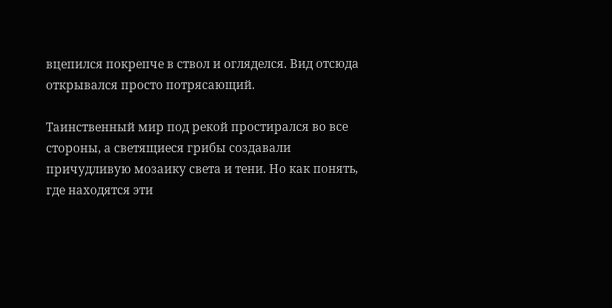вцепился покрепче в ствол и огляделся. Вид отсюда открывался просто потрясающий.

Таинственный мир под рекой простирался во все стороны, а светящиеся грибы создавали причудливую мозаику света и тени. Но как понять, где находятся эти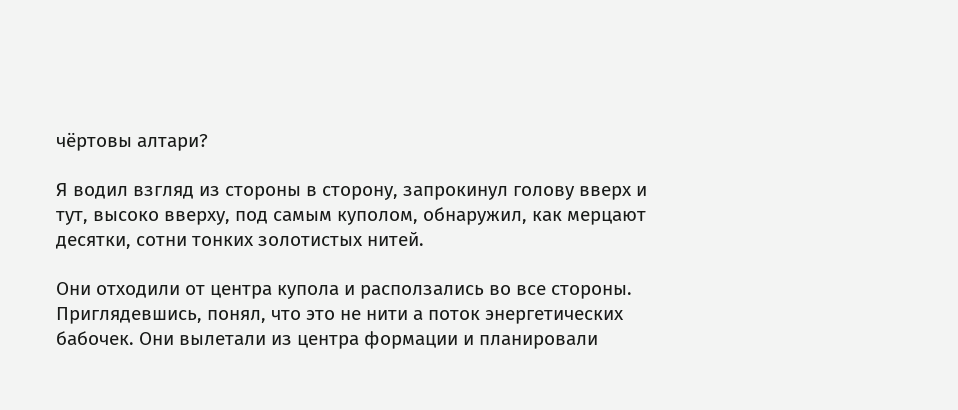чёртовы алтари?

Я водил взгляд из стороны в сторону, запрокинул голову вверх и тут, высоко вверху, под самым куполом, обнаружил, как мерцают десятки, сотни тонких золотистых нитей.

Они отходили от центра купола и расползались во все стороны. Приглядевшись, понял, что это не нити а поток энергетических бабочек. Они вылетали из центра формации и планировали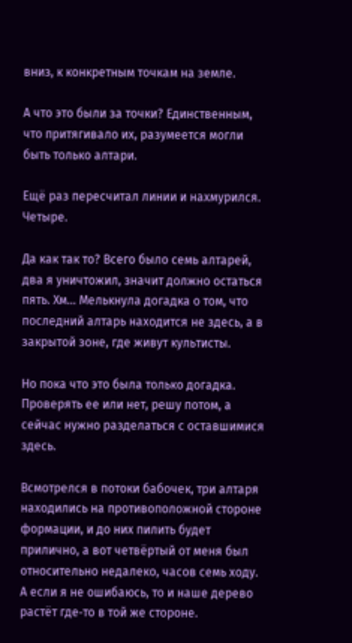вниз, к конкретным точкам на земле.

А что это были за точки? Единственным, что притягивало их, разумеется могли быть только алтари.

Ещё раз пересчитал линии и нахмурился. Четыре.

Да как так то? Всего было семь алтарей, два я уничтожил, значит должно остаться пять. Хм… Мелькнула догадка о том, что последний алтарь находится не здесь, а в закрытой зоне, где живут культисты.

Но пока что это была только догадка. Проверять ее или нет, решу потом, а сейчас нужно разделаться с оставшимися здесь.

Всмотрелся в потоки бабочек, три алтаря находились на противоположной стороне формации, и до них пилить будет прилично, а вот четвёртый от меня был относительно недалеко, часов семь ходу. А если я не ошибаюсь, то и наше дерево растёт где‑то в той же стороне.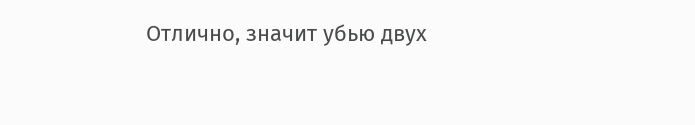Отлично, значит убью двух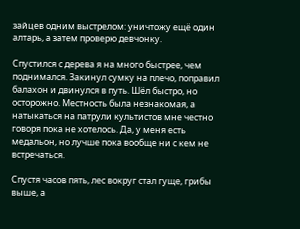зайцев одним выстрелом: уничтожу ещё один алтарь, а затем проверю девчонку.

Спустился с дерева я на много быстрее, чем поднимался. Закинул сумку на плечо, поправил балахон и двинулся в путь. Шёл быстро, но осторожно. Местность была незнакомая, а натыкаться на патрули культистов мне честно говоря пока не хотелось. Да, у меня есть медальон, но лучше пока вообще ни с кем не встречаться.

Спустя часов пять, лес вокруг стал гуще, грибы выше, а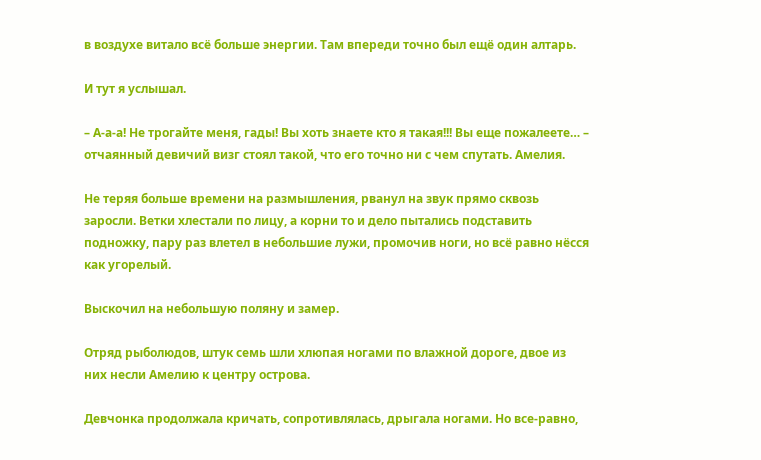в воздухе витало всё больше энергии. Там впереди точно был ещё один алтарь.

И тут я услышал.

– А‑а‑а! Не трогайте меня, гады! Вы хоть знаете кто я такая!!! Вы еще пожалеете… – отчаянный девичий визг стоял такой, что его точно ни с чем спутать. Амелия.

Не теряя больше времени на размышления, рванул на звук прямо сквозь заросли. Ветки хлестали по лицу, а корни то и дело пытались подставить подножку, пару раз влетел в небольшие лужи, промочив ноги, но всё равно нёсся как угорелый.

Выскочил на небольшую поляну и замер.

Отряд рыболюдов, штук семь шли хлюпая ногами по влажной дороге, двое из них несли Амелию к центру острова.

Девчонка продолжала кричать, сопротивлялась, дрыгала ногами. Но все‑равно,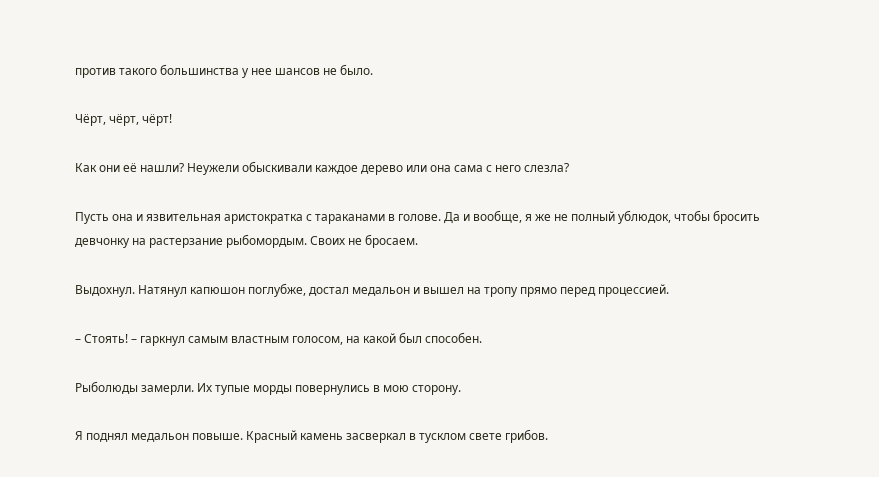против такого большинства у нее шансов не было.

Чёрт, чёрт, чёрт!

Как они её нашли? Неужели обыскивали каждое дерево или она сама с него слезла?

Пусть она и язвительная аристократка с тараканами в голове. Да и вообще, я же не полный ублюдок, чтобы бросить девчонку на растерзание рыбомордым. Своих не бросаем.

Выдохнул. Натянул капюшон поглубже, достал медальон и вышел на тропу прямо перед процессией.

– Стоять! – гаркнул самым властным голосом, на какой был способен.

Рыболюды замерли. Их тупые морды повернулись в мою сторону.

Я поднял медальон повыше. Красный камень засверкал в тусклом свете грибов.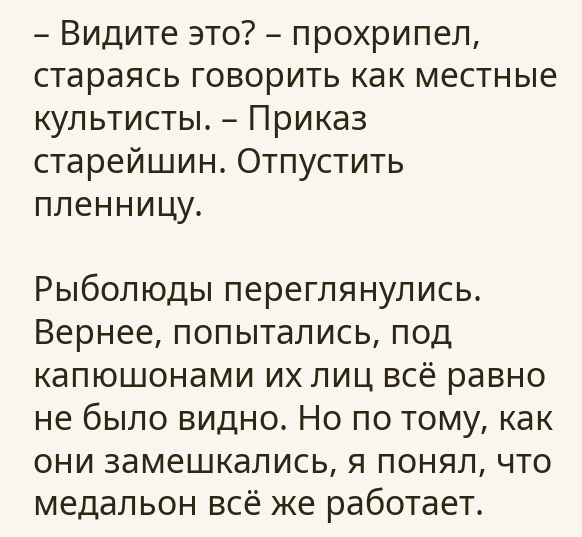– Видите это? – прохрипел, стараясь говорить как местные культисты. – Приказ старейшин. Отпустить пленницу.

Рыболюды переглянулись. Вернее, попытались, под капюшонами их лиц всё равно не было видно. Но по тому, как они замешкались, я понял, что медальон всё же работает.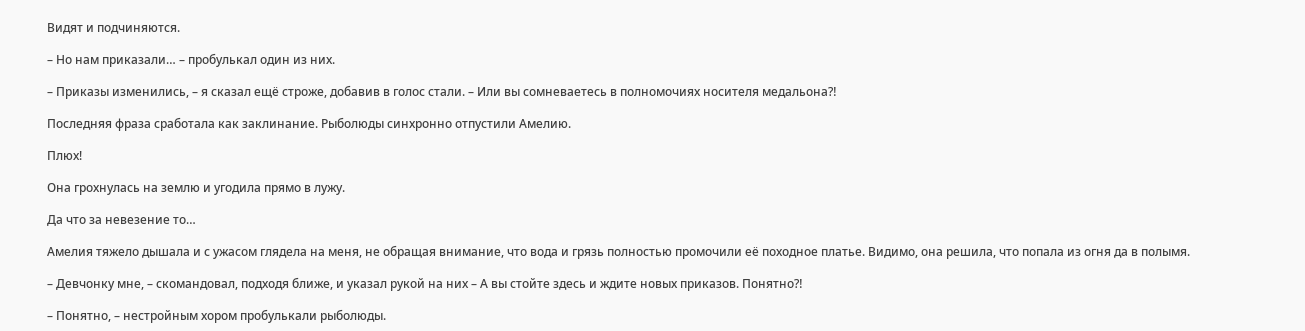Видят и подчиняются.

– Но нам приказали… – пробулькал один из них.

– Приказы изменились, – я сказал ещё строже, добавив в голос стали. – Или вы сомневаетесь в полномочиях носителя медальона⁈

Последняя фраза сработала как заклинание. Рыболюды синхронно отпустили Амелию.

Плюх!

Она грохнулась на землю и угодила прямо в лужу.

Да что за невезение то…

Амелия тяжело дышала и с ужасом глядела на меня, не обращая внимание, что вода и грязь полностью промочили её походное платье. Видимо, она решила, что попала из огня да в полымя.

– Девчонку мне, – скомандовал, подходя ближе, и указал рукой на них – А вы стойте здесь и ждите новых приказов. Понятно⁈

– Понятно, – нестройным хором пробулькали рыболюды.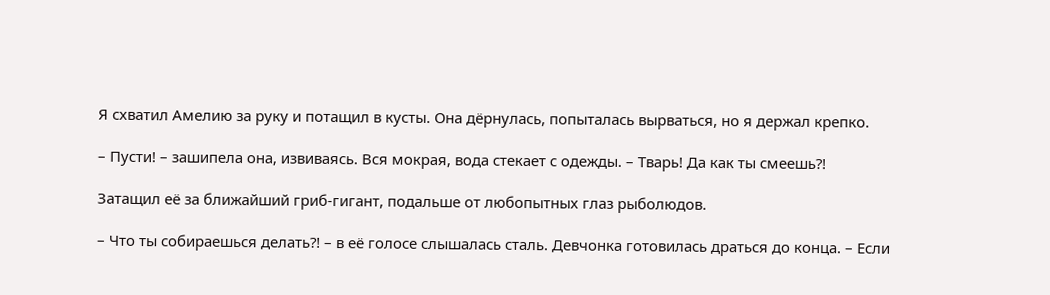Я схватил Амелию за руку и потащил в кусты. Она дёрнулась, попыталась вырваться, но я держал крепко.

– Пусти! – зашипела она, извиваясь. Вся мокрая, вода стекает с одежды. – Тварь! Да как ты смеешь⁈

Затащил её за ближайший гриб‑гигант, подальше от любопытных глаз рыболюдов.

– Что ты собираешься делать⁈ – в её голосе слышалась сталь. Девчонка готовилась драться до конца. – Если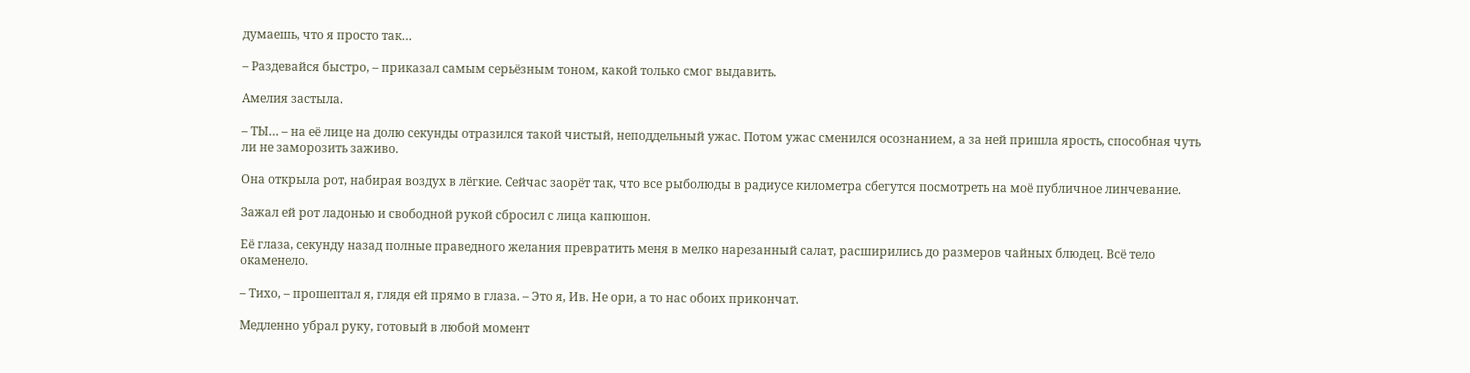думаешь, что я просто так…

– Раздевайся быстро, – приказал самым серьёзным тоном, какой только смог выдавить.

Амелия застыла.

– ТЫ… – на её лице на долю секунды отразился такой чистый, неподдельный ужас. Потом ужас сменился осознанием, а за ней пришла ярость, способная чуть ли не заморозить заживо.

Она открыла рот, набирая воздух в лёгкие. Сейчас заорёт так, что все рыболюды в радиусе километра сбегутся посмотреть на моё публичное линчевание.

Зажал ей рот ладонью и свободной рукой сбросил с лица капюшон.

Её глаза, секунду назад полные праведного желания превратить меня в мелко нарезанный салат, расширились до размеров чайных блюдец. Всё тело окаменело.

– Тихо, – прошептал я, глядя ей прямо в глаза. – Это я, Ив. Не ори, а то нас обоих прикончат.

Медленно убрал руку, готовый в любой момент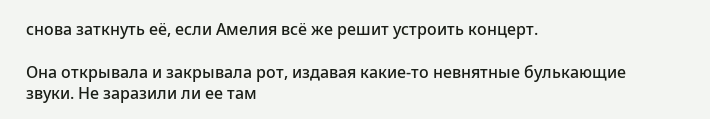снова заткнуть её, если Амелия всё же решит устроить концерт.

Она открывала и закрывала рот, издавая какие‑то невнятные булькающие звуки. Не заразили ли ее там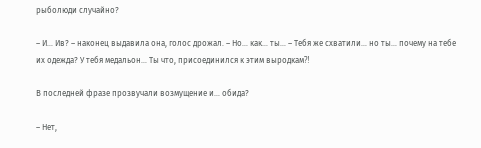рыболюди случайно?

– И… Ив? – наконец выдавила она, голос дрожал. – Но… как… ты… – Тебя же схватили… но ты… почему на тебе их одежда? У тебя медальон… Ты что, присоединился к этим выродкам⁈

В последней фразе прозвучали возмущение и… обида?

– Нет,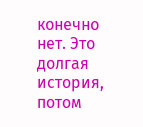конечно нет. Это долгая история, потом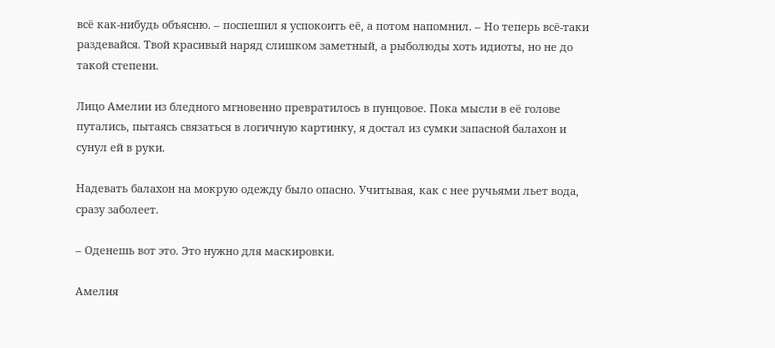всё как‑нибудь объясню. – поспешил я успокоить её, а потом напомнил. – Но теперь всё‑таки раздевайся. Твой красивый наряд слишком заметный, а рыболюды хоть идиоты, но не до такой степени.

Лицо Амелии из бледного мгновенно превратилось в пунцовое. Пока мысли в её голове путались, пытаясь связаться в логичную картинку, я достал из сумки запасной балахон и сунул ей в руки.

Надевать балахон на мокрую одежду было опасно. Учитывая, как с нее ручьями льет вода, сразу заболеет.

– Оденешь вот это. Это нужно для маскировки.

Амелия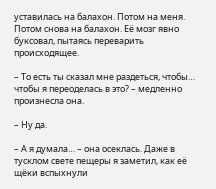уставилась на балахон. Потом на меня. Потом снова на балахон. Её мозг явно буксовал, пытаясь переварить происходящее.

– То есть ты сказал мне раздеться, чтобы… чтобы я переоделась в это? – медленно произнесла она.

– Ну да.

– А я думала… – она осеклась. Даже в тусклом свете пещеры я заметил, как её щёки вспыхнули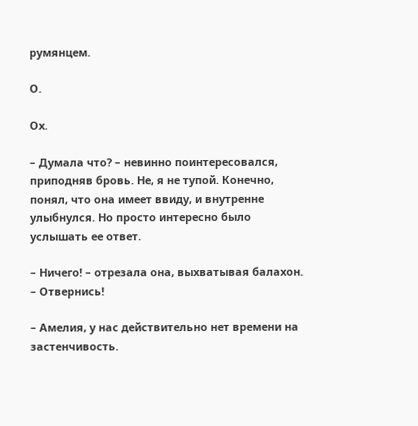румянцем.

О.

Ох.

– Думала что? – невинно поинтересовался, приподняв бровь. Не, я не тупой. Конечно, понял, что она имеет ввиду, и внутренне улыбнулся. Но просто интересно было услышать ее ответ.

– Ничего! – отрезала она, выхватывая балахон. – Отвернись!

– Амелия, у нас действительно нет времени на застенчивость.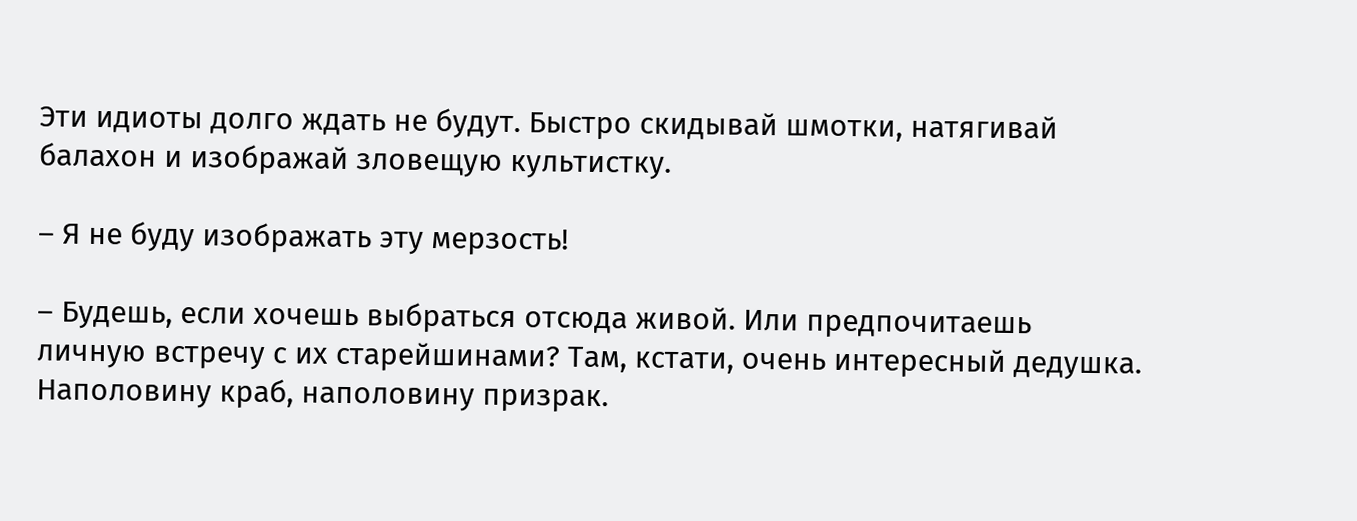Эти идиоты долго ждать не будут. Быстро скидывай шмотки, натягивай балахон и изображай зловещую культистку.

– Я не буду изображать эту мерзость!

– Будешь, если хочешь выбраться отсюда живой. Или предпочитаешь личную встречу с их старейшинами? Там, кстати, очень интересный дедушка. Наполовину краб, наполовину призрак.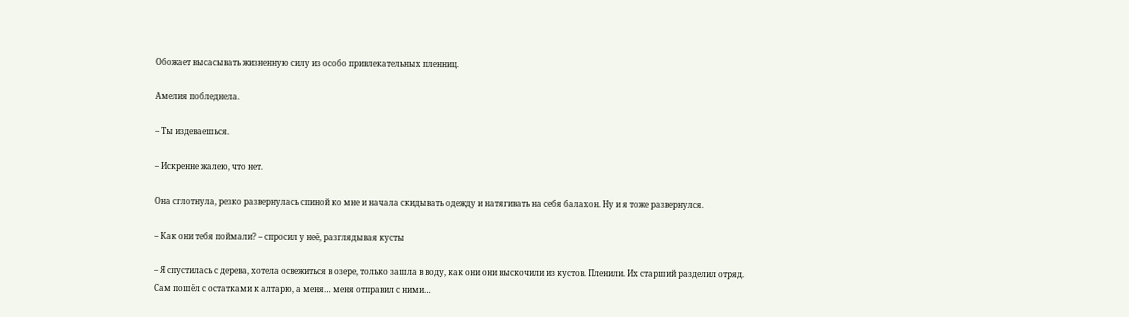Обожает высасывать жизненную силу из особо привлекательных пленниц.

Амелия побледнела.

– Ты издеваешься.

– Искренне жалею, что нет.

Она сглотнула, резко развернулась спиной ко мне и начала скидывать одежду и натягивать на себя балахон. Ну и я тоже развернулся.

– Как они тебя поймали? – спросил у неё, разглядывая кусты

– Я спустилась с дерева, хотела освежиться в озере, только зашла в воду, как они они выскочили из кустов. Пленили. Их старший разделил отряд. Сам пошёл с остатками к алтарю, а меня… меня отправил с ними…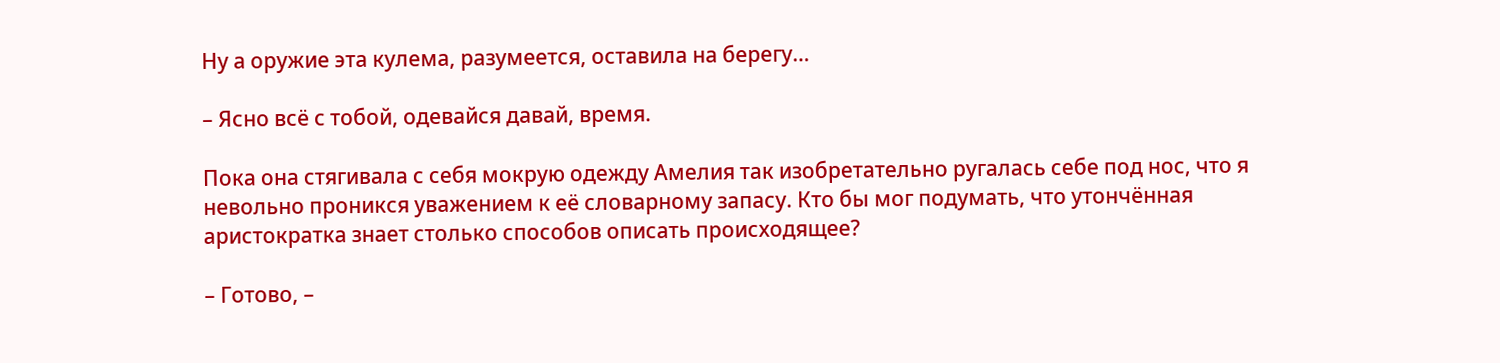Ну а оружие эта кулема, разумеется, оставила на берегу…

– Ясно всё с тобой, одевайся давай, время.

Пока она стягивала с себя мокрую одежду Амелия так изобретательно ругалась себе под нос, что я невольно проникся уважением к её словарному запасу. Кто бы мог подумать, что утончённая аристократка знает столько способов описать происходящее?

– Готово, –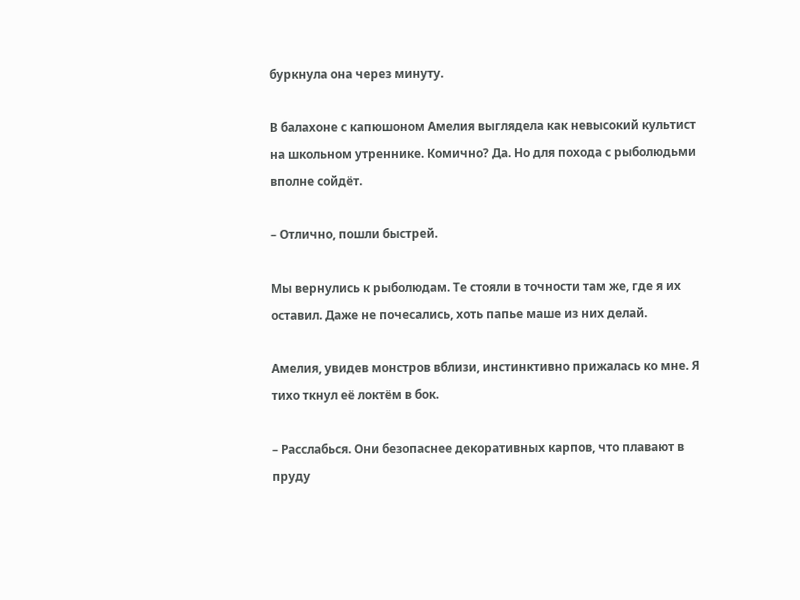буркнула она через минуту.

В балахоне с капюшоном Амелия выглядела как невысокий культист на школьном утреннике. Комично? Да. Но для похода с рыболюдьми вполне сойдёт.

– Отлично, пошли быстрей.

Мы вернулись к рыболюдам. Те стояли в точности там же, где я их оставил. Даже не почесались, хоть папье маше из них делай.

Амелия, увидев монстров вблизи, инстинктивно прижалась ко мне. Я тихо ткнул её локтём в бок.

– Расслабься. Они безопаснее декоративных карпов, что плавают в пруду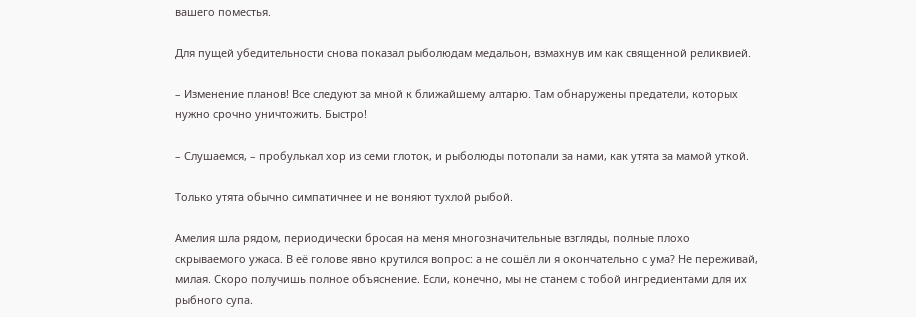вашего поместья.

Для пущей убедительности снова показал рыболюдам медальон, взмахнув им как священной реликвией.

– Изменение планов! Все следуют за мной к ближайшему алтарю. Там обнаружены предатели, которых нужно срочно уничтожить. Быстро!

– Слушаемся, – пробулькал хор из семи глоток, и рыболюды потопали за нами, как утята за мамой уткой.

Только утята обычно симпатичнее и не воняют тухлой рыбой.

Амелия шла рядом, периодически бросая на меня многозначительные взгляды, полные плохо скрываемого ужаса. В её голове явно крутился вопрос: а не сошёл ли я окончательно с ума? Не переживай, милая. Скоро получишь полное объяснение. Если, конечно, мы не станем с тобой ингредиентами для их рыбного супа.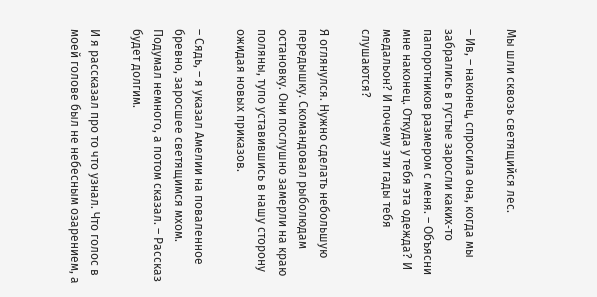Мы шли сквозь светящийся лес.

– Ив, – наконец, спросила она, когда мы забрались в густые заросли каких‑то папоротников размером с меня. – Объясни мне наконец. Откуда у тебя эта одежда? И медальон? И почему эти гады тебя слушаются?

Я оглянулся. Нужно сделать небольшую передышку. Скомандовал рыболюдам остановку. Они послушно замерли на краю поляны, тупо уставившись в нашу сторону ожидая новых приказов.

– Сядь, – я указал Амелии на поваленное бревно, заросшее светящимся мхом. Подумал немного, а потом сказал. – Рассказ будет долгим.

И я рассказал про то что узнал. Что голос в моей голове был не небесным озарением, а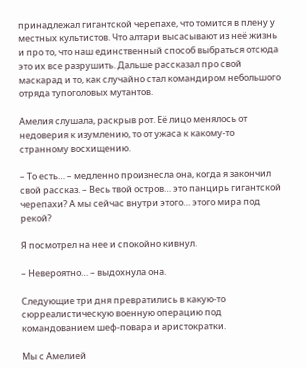принадлежал гигантской черепахе, что томится в плену у местных культистов. Что алтари высасывают из неё жизнь и про то, что наш единственный способ выбраться отсюда это их все разрушить. Дальше рассказал про свой маскарад и то, как случайно стал командиром небольшого отряда тупоголовых мутантов.

Амелия слушала, раскрыв рот. Её лицо менялось от недоверия к изумлению, то от ужаса к какому‑то странному восхищению.

– То есть… – медленно произнесла она, когда я закончил свой рассказ. – Весь твой остров… это панцирь гигантской черепахи? А мы сейчас внутри этого… этого мира под рекой?

Я посмотрел на нее и спокойно кивнул.

– Невероятно… – выдохнула она.

Следующие три дня превратились в какую‑то сюрреалистическую военную операцию под командованием шеф‑повара и аристократки.

Мы с Амелией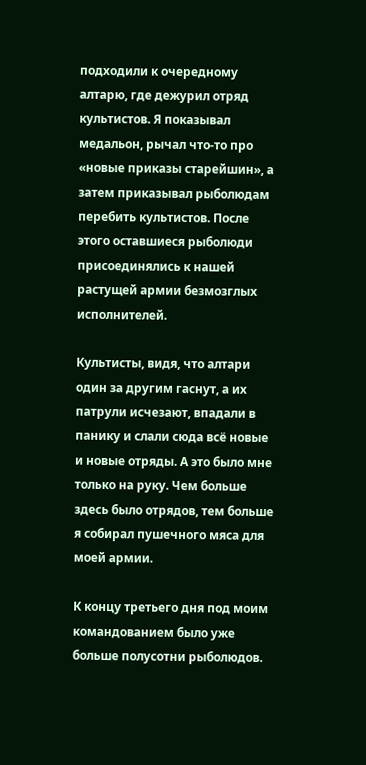подходили к очередному алтарю, где дежурил отряд культистов. Я показывал медальон, рычал что‑то про «новые приказы старейшин», а затем приказывал рыболюдам перебить культистов. После этого оставшиеся рыболюди присоединялись к нашей растущей армии безмозглых исполнителей.

Культисты, видя, что алтари один за другим гаснут, а их патрули исчезают, впадали в панику и слали сюда всё новые и новые отряды. А это было мне только на руку. Чем больше здесь было отрядов, тем больше я собирал пушечного мяса для моей армии.

К концу третьего дня под моим командованием было уже больше полусотни рыболюдов.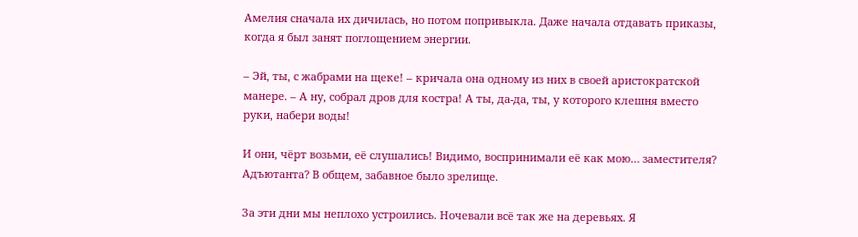Амелия сначала их дичилась, но потом попривыкла. Даже начала отдавать приказы, когда я был занят поглощением энергии.

– Эй, ты, с жабрами на щеке! – кричала она одному из них в своей аристократской манере. – А ну, собрал дров для костра! А ты, да‑да, ты, у которого клешня вместо руки, набери воды!

И они, чёрт возьми, её слушались! Видимо, воспринимали её как мою… заместителя? Адъютанта? В общем, забавное было зрелище.

За эти дни мы неплохо устроились. Ночевали всё так же на деревьях. Я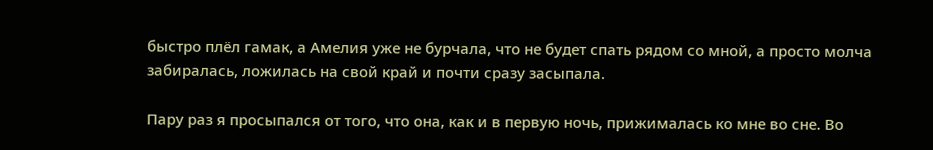быстро плёл гамак, а Амелия уже не бурчала, что не будет спать рядом со мной, а просто молча забиралась, ложилась на свой край и почти сразу засыпала.

Пару раз я просыпался от того, что она, как и в первую ночь, прижималась ко мне во сне. Во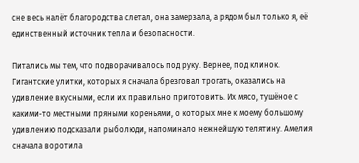сне весь налёт благородства слетал, она замерзала, а рядом был только я, её единственный источник тепла и безопасности.

Питались мы тем, что подворачивалось под руку. Вернее, под клинок. Гигантские улитки, которых я сначала брезговал трогать, оказались на удивление вкусными, если их правильно приготовить. Их мясо, тушёное с какими‑то местными пряными кореньями, о которых мне к моему большому удивлению подсказали рыболюди, напоминало нежнейшую телятину. Амелия сначала воротила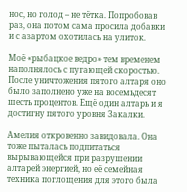нос, но голод – не тётка. Попробовав раз, она потом сама просила добавки и с азартом охотилась на улиток.

Моё «рыбацкое ведро» тем временем наполнялось с пугающей скоростью. После уничтожения пятого алтаря оно было заполнено уже на восемьдесят шесть процентов. Ещё один алтарь и я достигну пятого уровня Закалки.

Амелия откровенно завидовала. Она тоже пыталась подпитаться вырывающейся при разрушении алтарей энергией, но её семейная техника поглощения для этого была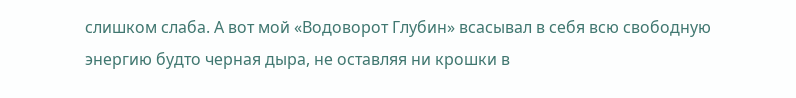слишком слаба. А вот мой «Водоворот Глубин» всасывал в себя всю свободную энергию будто черная дыра, не оставляя ни крошки в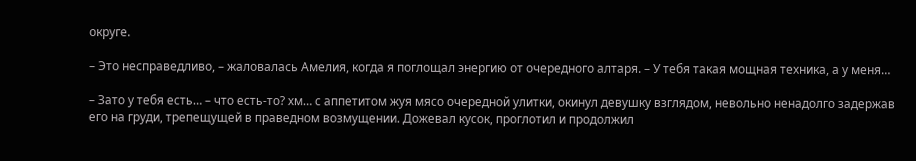округе.

– Это несправедливо, – жаловалась Амелия, когда я поглощал энергию от очередного алтаря. – У тебя такая мощная техника, а у меня…

– Зато у тебя есть… – что есть‑то? хм… с аппетитом жуя мясо очередной улитки, окинул девушку взглядом, невольно ненадолго задержав его на груди, трепещущей в праведном возмущении. Дожевал кусок, проглотил и продолжил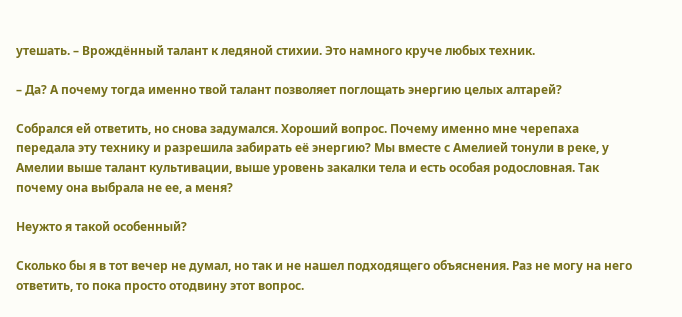утешать. – Врождённый талант к ледяной стихии. Это намного круче любых техник.

– Да? А почему тогда именно твой талант позволяет поглощать энергию целых алтарей?

Собрался ей ответить, но снова задумался. Хороший вопрос. Почему именно мне черепаха передала эту технику и разрешила забирать её энергию? Мы вместе с Амелией тонули в реке, у Амелии выше талант культивации, выше уровень закалки тела и есть особая родословная. Так почему она выбрала не ее, а меня?

Неужто я такой особенный?

Сколько бы я в тот вечер не думал, но так и не нашел подходящего объяснения. Раз не могу на него ответить, то пока просто отодвину этот вопрос.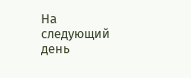На следующий день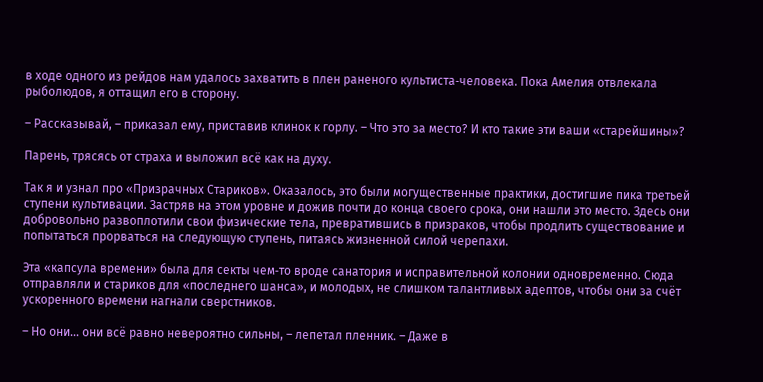в ходе одного из рейдов нам удалось захватить в плен раненого культиста‑человека. Пока Амелия отвлекала рыболюдов, я оттащил его в сторону.

– Рассказывай, – приказал ему, приставив клинок к горлу. – Что это за место? И кто такие эти ваши «старейшины»?

Парень, трясясь от страха и выложил всё как на духу.

Так я и узнал про «Призрачных Стариков». Оказалось, это были могущественные практики, достигшие пика третьей ступени культивации. Застряв на этом уровне и дожив почти до конца своего срока, они нашли это место. Здесь они добровольно развоплотили свои физические тела, превратившись в призраков, чтобы продлить существование и попытаться прорваться на следующую ступень, питаясь жизненной силой черепахи.

Эта «капсула времени» была для секты чем‑то вроде санатория и исправительной колонии одновременно. Сюда отправляли и стариков для «последнего шанса», и молодых, не слишком талантливых адептов, чтобы они за счёт ускоренного времени нагнали сверстников.

– Но они… они всё равно невероятно сильны, – лепетал пленник. – Даже в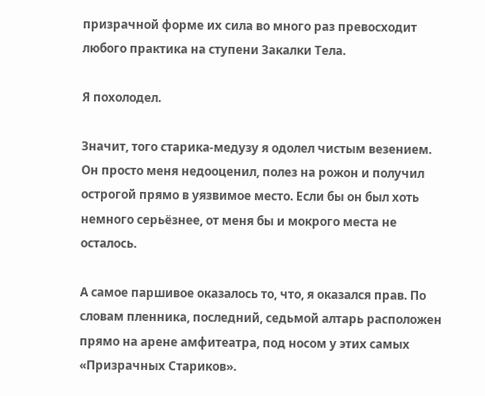призрачной форме их сила во много раз превосходит любого практика на ступени Закалки Тела.

Я похолодел.

Значит, того старика‑медузу я одолел чистым везением. Он просто меня недооценил, полез на рожон и получил острогой прямо в уязвимое место. Если бы он был хоть немного серьёзнее, от меня бы и мокрого места не осталось.

А самое паршивое оказалось то, что, я оказался прав. По словам пленника, последний, седьмой алтарь расположен прямо на арене амфитеатра, под носом у этих самых «Призрачных Стариков».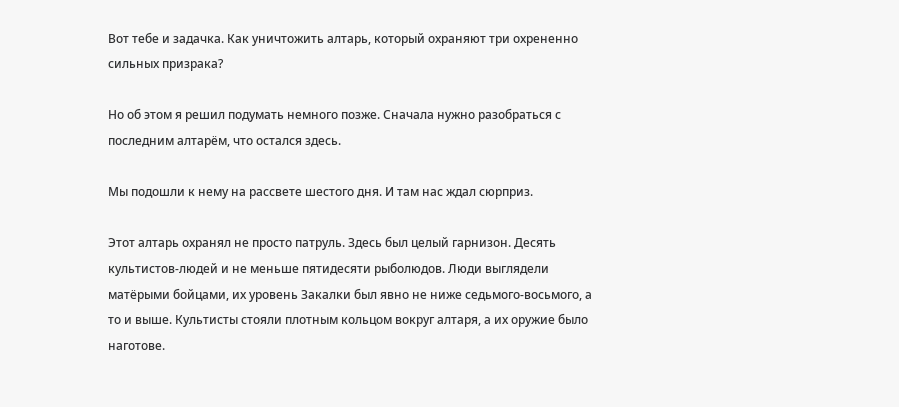Вот тебе и задачка. Как уничтожить алтарь, который охраняют три охрененно сильных призрака?

Но об этом я решил подумать немного позже. Сначала нужно разобраться с последним алтарём, что остался здесь.

Мы подошли к нему на рассвете шестого дня. И там нас ждал сюрприз.

Этот алтарь охранял не просто патруль. Здесь был целый гарнизон. Десять культистов‑людей и не меньше пятидесяти рыболюдов. Люди выглядели матёрыми бойцами, их уровень Закалки был явно не ниже седьмого‑восьмого, а то и выше. Культисты стояли плотным кольцом вокруг алтаря, а их оружие было наготове.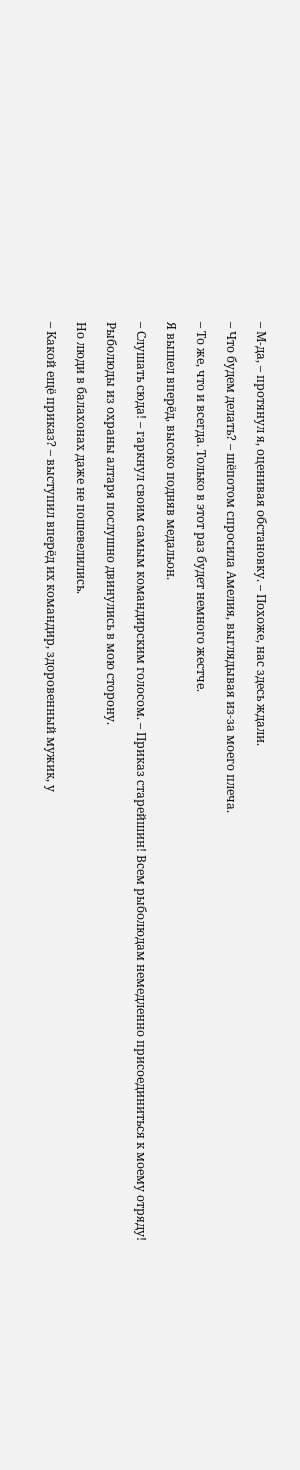– М‑да, – протянул я, оценивая обстановку. – Похоже, нас здесь ждали.

– Что будем делать? – шёпотом спросила Амелия, выглядывая из‑за моего плеча.

– То же, что и всегда. Только в этот раз будет немного жестче.

Я вышел вперёд, высоко подняв медальон.

– Слушать сюда! – гаркнул своим самым командирским голосом. – Приказ старейшин! Всем рыболюдам немедленно присоединиться к моему отряду!

Рыболюды из охраны алтаря послушно двинулись в мою сторону.

Но люди в балахонах даже не пошевелились.

– Какой ещё приказ? – выступил вперёд их командир, здоровенный мужик, у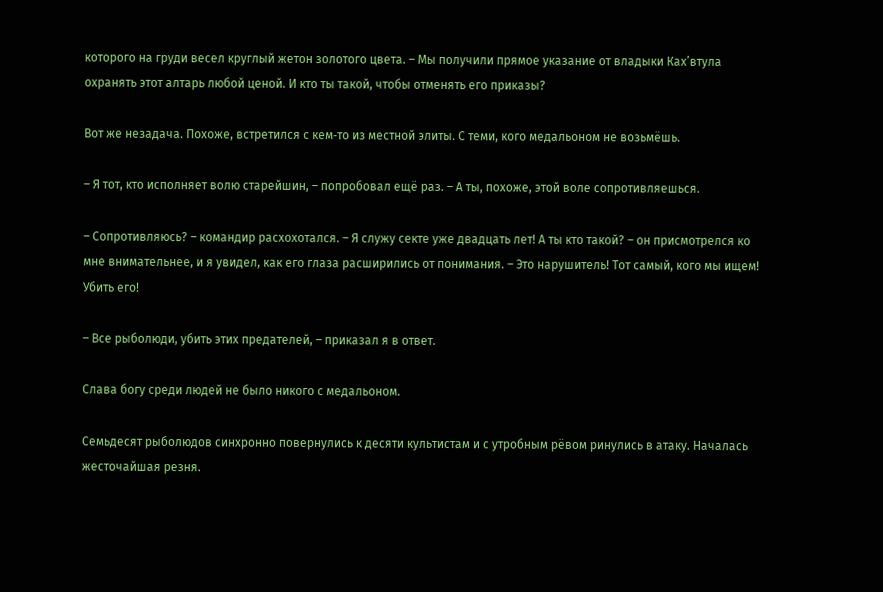которого на груди весел круглый жетон золотого цвета. – Мы получили прямое указание от владыки Ках’втула охранять этот алтарь любой ценой. И кто ты такой, чтобы отменять его приказы?

Вот же незадача. Похоже, встретился с кем‑то из местной элиты. С теми, кого медальоном не возьмёшь.

– Я тот, кто исполняет волю старейшин, – попробовал ещё раз. – А ты, похоже, этой воле сопротивляешься.

– Сопротивляюсь? – командир расхохотался. – Я служу секте уже двадцать лет! А ты кто такой? – он присмотрелся ко мне внимательнее, и я увидел, как его глаза расширились от понимания. – Это нарушитель! Тот самый, кого мы ищем! Убить его!

– Все рыболюди, убить этих предателей, – приказал я в ответ.

Слава богу среди людей не было никого с медальоном.

Семьдесят рыболюдов синхронно повернулись к десяти культистам и с утробным рёвом ринулись в атаку. Началась жесточайшая резня.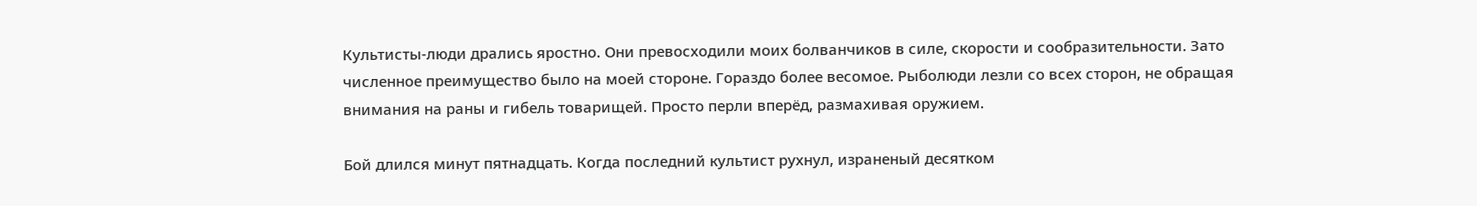Культисты‑люди дрались яростно. Они превосходили моих болванчиков в силе, скорости и сообразительности. Зато численное преимущество было на моей стороне. Гораздо более весомое. Рыболюди лезли со всех сторон, не обращая внимания на раны и гибель товарищей. Просто перли вперёд, размахивая оружием.

Бой длился минут пятнадцать. Когда последний культист рухнул, израненый десятком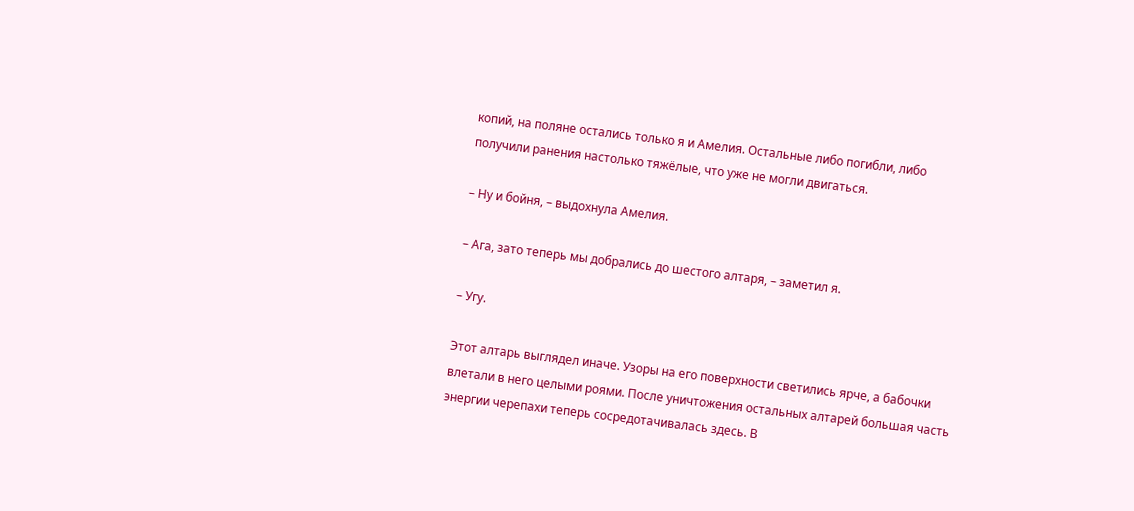копий, на поляне остались только я и Амелия. Остальные либо погибли, либо получили ранения настолько тяжёлые, что уже не могли двигаться.

– Ну и бойня, – выдохнула Амелия.

– Ага, зато теперь мы добрались до шестого алтаря, – заметил я.

– Угу.

Этот алтарь выглядел иначе. Узоры на его поверхности светились ярче, а бабочки влетали в него целыми роями. После уничтожения остальных алтарей большая часть энергии черепахи теперь сосредотачивалась здесь. В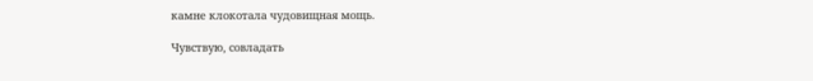камне клокотала чудовищная мощь.

Чувствую, совладать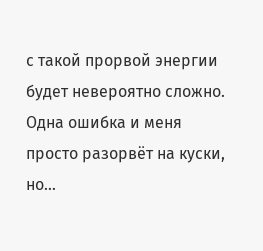с такой прорвой энергии будет невероятно сложно. Одна ошибка и меня просто разорвёт на куски, но…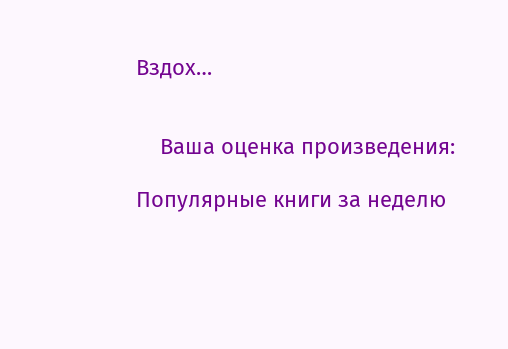Вздох…


    Ваша оценка произведения:

Популярные книги за неделю